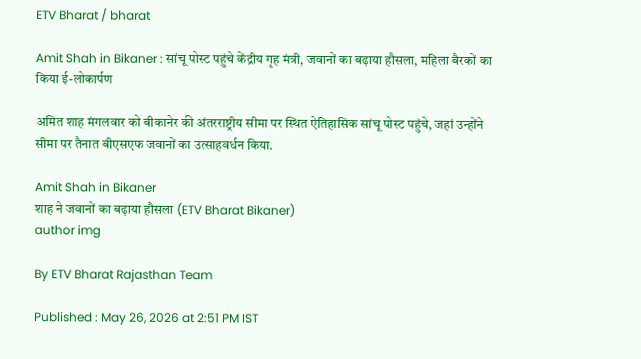ETV Bharat / bharat

Amit Shah in Bikaner : सांचू पोस्ट पहुंचे केंद्रीय गृह मंत्री, जवानों का बढ़ाया हौसला, महिला बैरकों का किया ई-लोकार्पण

अमित शाह मंगलवार को बीकानेर की अंतरराष्ट्रीय सीमा पर स्थित ऐतिहासिक सांचू पोस्ट पहुंचे, जहां उन्होंने सीमा पर तैनात बीएसएफ जवानों का उत्साहवर्धन किया.

Amit Shah in Bikaner
शाह ने जवानों का बढ़ाया हौसला (ETV Bharat Bikaner)
author img

By ETV Bharat Rajasthan Team

Published : May 26, 2026 at 2:51 PM IST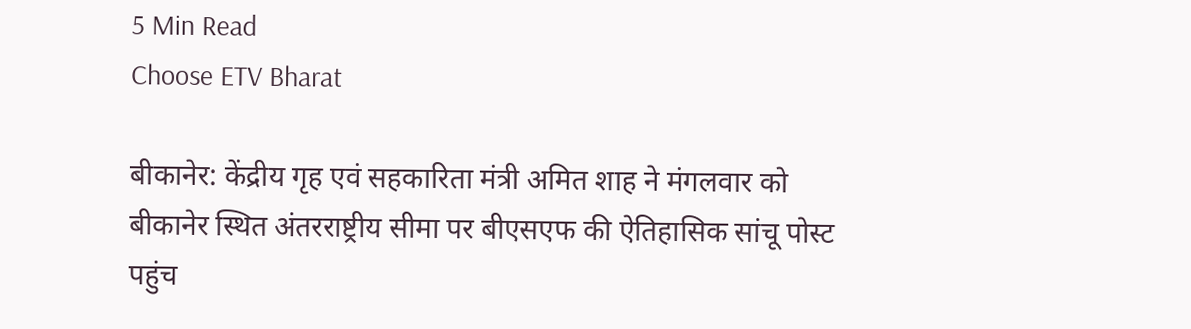5 Min Read
Choose ETV Bharat

बीकानेर: केंद्रीय गृह एवं सहकारिता मंत्री अमित शाह ने मंगलवार को बीकानेर स्थित अंतरराष्ट्रीय सीमा पर बीएसएफ की ऐतिहासिक सांचू पोस्ट पहुंच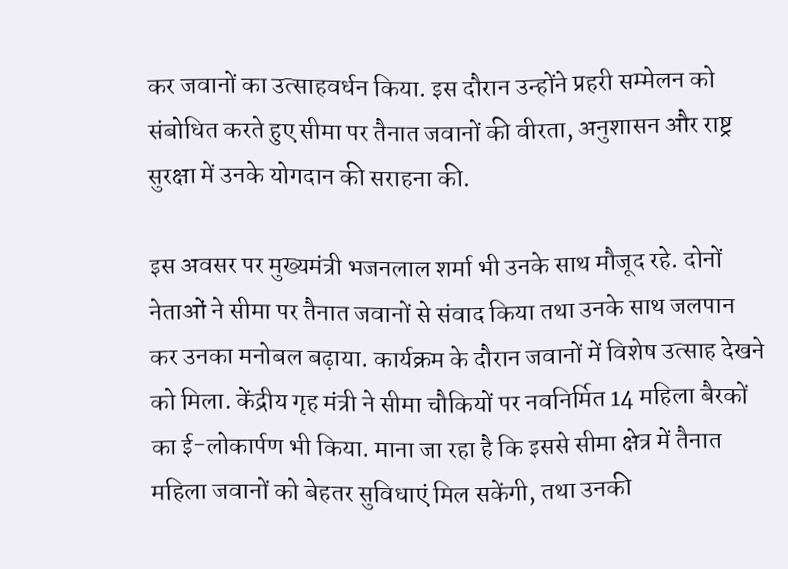कर जवानों का उत्साहवर्धन किया. इस दौरान उन्होंने प्रहरी सम्मेलन को संबोधित करते हुए सीमा पर तैनात जवानों की वीरता, अनुशासन और राष्ट्र सुरक्षा में उनके योगदान की सराहना की.

इस अवसर पर मुख्यमंत्री भजनलाल शर्मा भी उनके साथ मौजूद रहे. दोनों नेताओं ने सीमा पर तैनात जवानों से संवाद किया तथा उनके साथ जलपान कर उनका मनोबल बढ़ाया. कार्यक्रम के दौरान जवानों में विशेष उत्साह देखने को मिला. केंद्रीय गृह मंत्री ने सीमा चौकियों पर नवनिर्मित 14 महिला बैरकों का ई-लोकार्पण भी किया. माना जा रहा है कि इससे सीमा क्षेत्र में तैनात महिला जवानों को बेहतर सुविधाएं मिल सकेंगी, तथा उनकी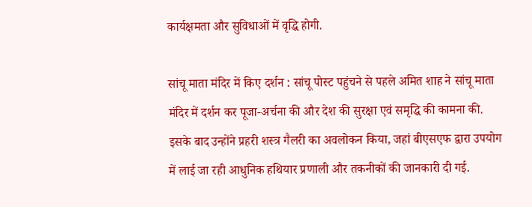कार्यक्षमता और सुविधाओं में वृद्धि होगी.

सांचू माता मंदिर में किए दर्शन : सांचू पोस्ट पहुंचने से पहले अमित शाह ने सांचू माता मंदिर में दर्शन कर पूजा-अर्चना की और देश की सुरक्षा एवं समृद्धि की कामना की. इसके बाद उन्होंने प्रहरी शस्त्र गैलरी का अवलोकन किया, जहां बीएसएफ द्वारा उपयोग में लाई जा रही आधुनिक हथियार प्रणाली और तकनीकों की जानकारी दी गई.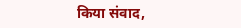किया संवाद,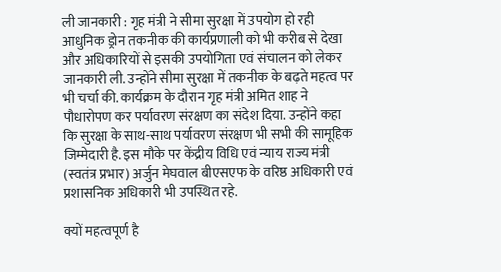ली जानकारी : गृह मंत्री ने सीमा सुरक्षा में उपयोग हो रही आधुनिक ड्रोन तकनीक की कार्यप्रणाली को भी करीब से देखा और अधिकारियों से इसकी उपयोगिता एवं संचालन को लेकर जानकारी ली. उन्होंने सीमा सुरक्षा में तकनीक के बढ़ते महत्व पर भी चर्चा की. कार्यक्रम के दौरान गृह मंत्री अमित शाह ने पौधारोपण कर पर्यावरण संरक्षण का संदेश दिया. उन्होंने कहा कि सुरक्षा के साथ-साथ पर्यावरण संरक्षण भी सभी की सामूहिक जिम्मेदारी है. इस मौके पर केंद्रीय विधि एवं न्याय राज्य मंत्री (स्वतंत्र प्रभार) अर्जुन मेघवाल बीएसएफ के वरिष्ठ अधिकारी एवं प्रशासनिक अधिकारी भी उपस्थित रहे.

क्यों महत्वपूर्ण है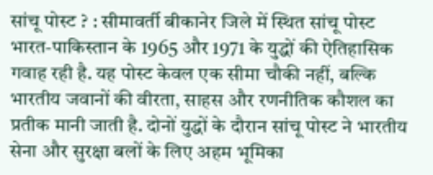सांचू पोस्ट ? : सीमावर्ती बीकानेर जिले में स्थित सांचू पोस्ट भारत-पाकिस्तान के 1965 और 1971 के युद्धों की ऐतिहासिक गवाह रही है. यह पोस्ट केवल एक सीमा चौकी नहीं, बल्कि भारतीय जवानों की वीरता, साहस और रणनीतिक कौशल का प्रतीक मानी जाती है. दोनों युद्धों के दौरान सांचू पोस्ट ने भारतीय सेना और सुरक्षा बलों के लिए अहम भूमिका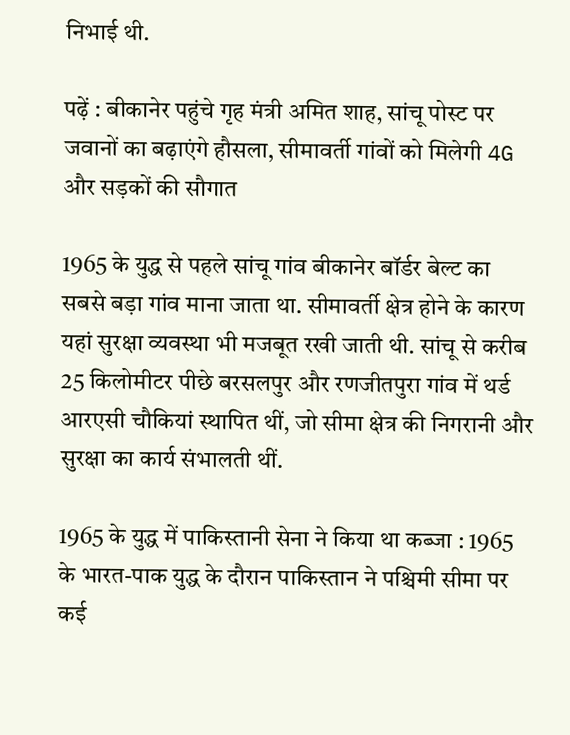निभाई थी.

पढ़ें : बीकानेर पहुंचे गृह मंत्री अमित शाह, सांचू पोस्ट पर जवानों का बढ़ाएंगे हौसला, सीमावर्ती गांवों को मिलेगी 4G और सड़कों की सौगात

1965 के युद्ध से पहले सांचू गांव बीकानेर बॉर्डर बेल्ट का सबसे बड़ा गांव माना जाता था. सीमावर्ती क्षेत्र होने के कारण यहां सुरक्षा व्यवस्था भी मजबूत रखी जाती थी. सांचू से करीब 25 किलोमीटर पीछे बरसलपुर और रणजीतपुरा गांव में थर्ड आरएसी चौकियां स्थापित थीं, जो सीमा क्षेत्र की निगरानी और सुरक्षा का कार्य संभालती थीं.

1965 के युद्ध में पाकिस्तानी सेना ने किया था कब्जा : 1965 के भारत-पाक युद्ध के दौरान पाकिस्तान ने पश्चिमी सीमा पर कई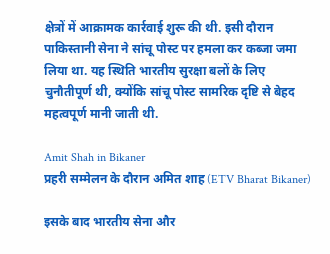क्षेत्रों में आक्रामक कार्रवाई शुरू की थी. इसी दौरान पाकिस्तानी सेना ने सांचू पोस्ट पर हमला कर कब्जा जमा लिया था. यह स्थिति भारतीय सुरक्षा बलों के लिए चुनौतीपूर्ण थी, क्योंकि सांचू पोस्ट सामरिक दृष्टि से बेहद महत्वपूर्ण मानी जाती थी.

Amit Shah in Bikaner
प्रहरी सम्मेलन के दौरान अमित शाह (ETV Bharat Bikaner)

इसके बाद भारतीय सेना और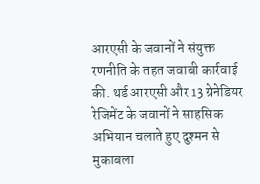आरएसी के जवानों ने संयुक्त रणनीति के तहत जवाबी कार्रवाई की. थर्ड आरएसी और 13 ग्रेनेडियर रेजिमेंट के जवानों ने साहसिक अभियान चलाते हुए दुश्मन से मुकाबला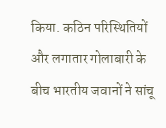किया. कठिन परिस्थितियों और लगातार गोलाबारी के बीच भारतीय जवानों ने सांचू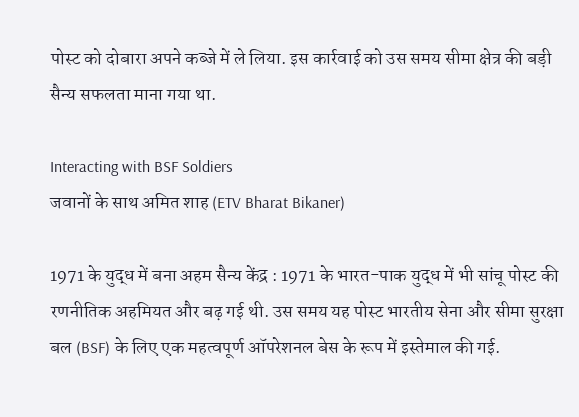पोस्ट को दोबारा अपने कब्जे में ले लिया. इस कार्रवाई को उस समय सीमा क्षेत्र की बड़ी सैन्य सफलता माना गया था.

Interacting with BSF Soldiers
जवानों के साथ अमित शाह (ETV Bharat Bikaner)

1971 के युद्ध में बना अहम सैन्य केंद्र : 1971 के भारत-पाक युद्ध में भी सांचू पोस्ट की रणनीतिक अहमियत और बढ़ गई थी. उस समय यह पोस्ट भारतीय सेना और सीमा सुरक्षा बल (BSF) के लिए एक महत्वपूर्ण ऑपरेशनल बेस के रूप में इस्तेमाल की गई.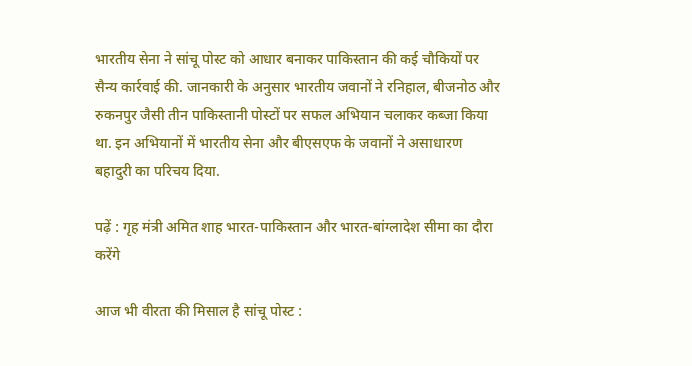भारतीय सेना ने सांचू पोस्ट को आधार बनाकर पाकिस्तान की कई चौकियों पर सैन्य कार्रवाई की. जानकारी के अनुसार भारतीय जवानों ने रनिहाल, बीजनोठ और रुकनपुर जैसी तीन पाकिस्तानी पोस्टों पर सफल अभियान चलाकर कब्जा किया था. इन अभियानों में भारतीय सेना और बीएसएफ के जवानों ने असाधारण बहादुरी का परिचय दिया.

पढ़ें : गृह मंत्री अमित शाह भारत-पाकिस्तान और भारत-बांग्लादेश सीमा का दौरा करेंगे

आज भी वीरता की मिसाल है सांचू पोस्ट :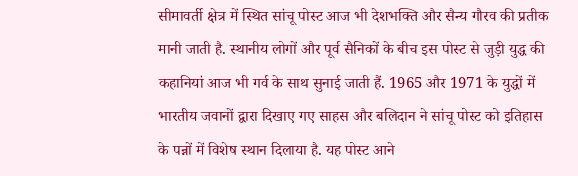सीमावर्ती क्षेत्र में स्थित सांचू पोस्ट आज भी देशभक्ति और सैन्य गौरव की प्रतीक मानी जाती है. स्थानीय लोगों और पूर्व सैनिकों के बीच इस पोस्ट से जुड़ी युद्ध की कहानियां आज भी गर्व के साथ सुनाई जाती हैं. 1965 और 1971 के युद्धों में भारतीय जवानों द्वारा दिखाए गए साहस और बलिदान ने सांचू पोस्ट को इतिहास के पन्नों में विशेष स्थान दिलाया है. यह पोस्ट आने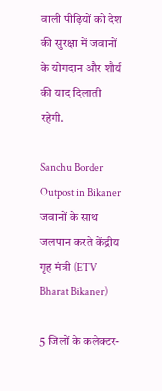वाली पीढ़ियों को देश की सुरक्षा में जवानों के योगदान और शौर्य की याद दिलाती रहेगी.

Sanchu Border Outpost in Bikaner
जवानों के साथ जलपान करते केंद्रीय गृह मंत्री (ETV Bharat Bikaner)

5 जिलों के कलेक्टर-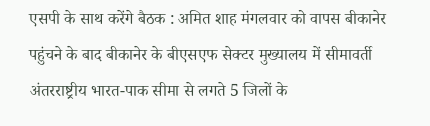एसपी के साथ करेंगे बैठक : अमित शाह मंगलवार को वापस बीकानेर पहुंचने के बाद बीकानेर के बीएसएफ सेक्टर मुख्यालय में सीमावर्ती अंतरराष्ट्रीय भारत-पाक सीमा से लगते 5 जिलों के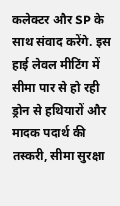कलेक्टर और SP के साथ संवाद करेंगे. इस हाई लेवल मीटिंग में सीमा पार से हो रही ड्रोन से हथियारों और मादक पदार्थ की तस्करी, सीमा सुरक्षा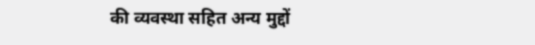की व्यवस्था सहित अन्य मुद्दों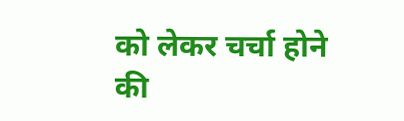को लेकर चर्चा होने की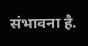संभावना है.